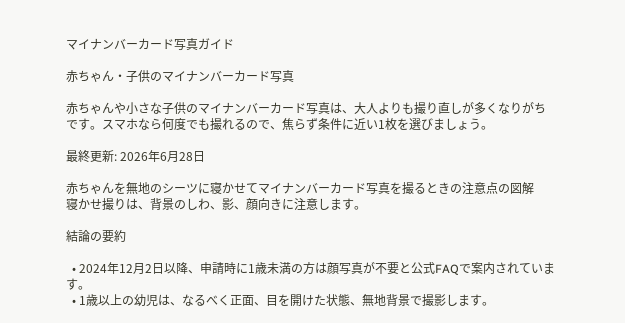マイナンバーカード写真ガイド

赤ちゃん・子供のマイナンバーカード写真

赤ちゃんや小さな子供のマイナンバーカード写真は、大人よりも撮り直しが多くなりがちです。スマホなら何度でも撮れるので、焦らず条件に近い1枚を選びましょう。

最終更新: 2026年6月28日

赤ちゃんを無地のシーツに寝かせてマイナンバーカード写真を撮るときの注意点の図解
寝かせ撮りは、背景のしわ、影、顔向きに注意します。

結論の要約

  • 2024年12月2日以降、申請時に1歳未満の方は顔写真が不要と公式FAQで案内されています。
  • 1歳以上の幼児は、なるべく正面、目を開けた状態、無地背景で撮影します。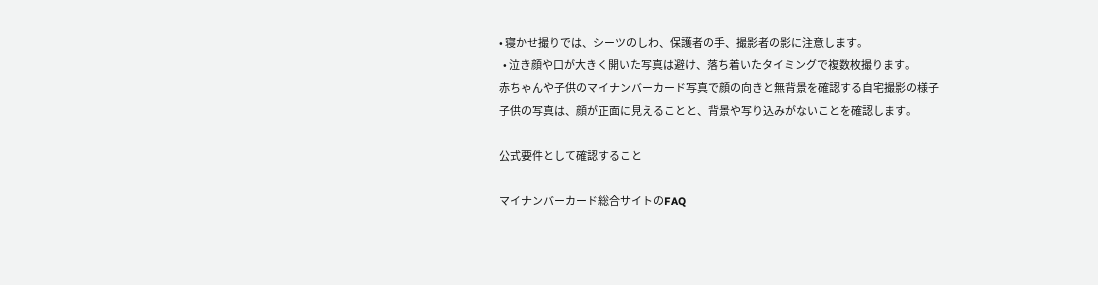• 寝かせ撮りでは、シーツのしわ、保護者の手、撮影者の影に注意します。
  • 泣き顔や口が大きく開いた写真は避け、落ち着いたタイミングで複数枚撮ります。
赤ちゃんや子供のマイナンバーカード写真で顔の向きと無背景を確認する自宅撮影の様子
子供の写真は、顔が正面に見えることと、背景や写り込みがないことを確認します。

公式要件として確認すること

マイナンバーカード総合サイトのFAQ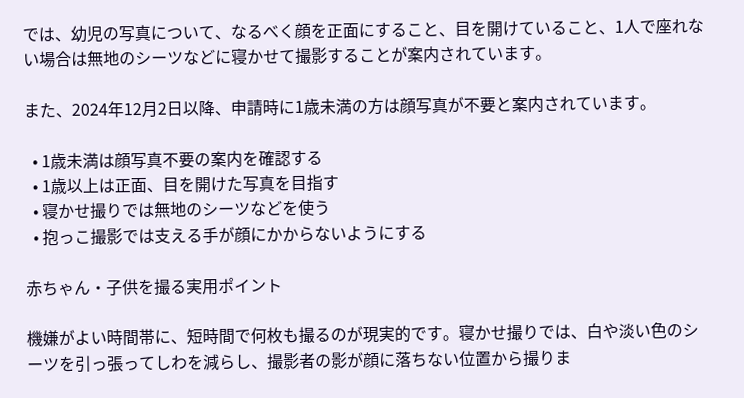では、幼児の写真について、なるべく顔を正面にすること、目を開けていること、1人で座れない場合は無地のシーツなどに寝かせて撮影することが案内されています。

また、2024年12月2日以降、申請時に1歳未満の方は顔写真が不要と案内されています。

  • 1歳未満は顔写真不要の案内を確認する
  • 1歳以上は正面、目を開けた写真を目指す
  • 寝かせ撮りでは無地のシーツなどを使う
  • 抱っこ撮影では支える手が顔にかからないようにする

赤ちゃん・子供を撮る実用ポイント

機嫌がよい時間帯に、短時間で何枚も撮るのが現実的です。寝かせ撮りでは、白や淡い色のシーツを引っ張ってしわを減らし、撮影者の影が顔に落ちない位置から撮りま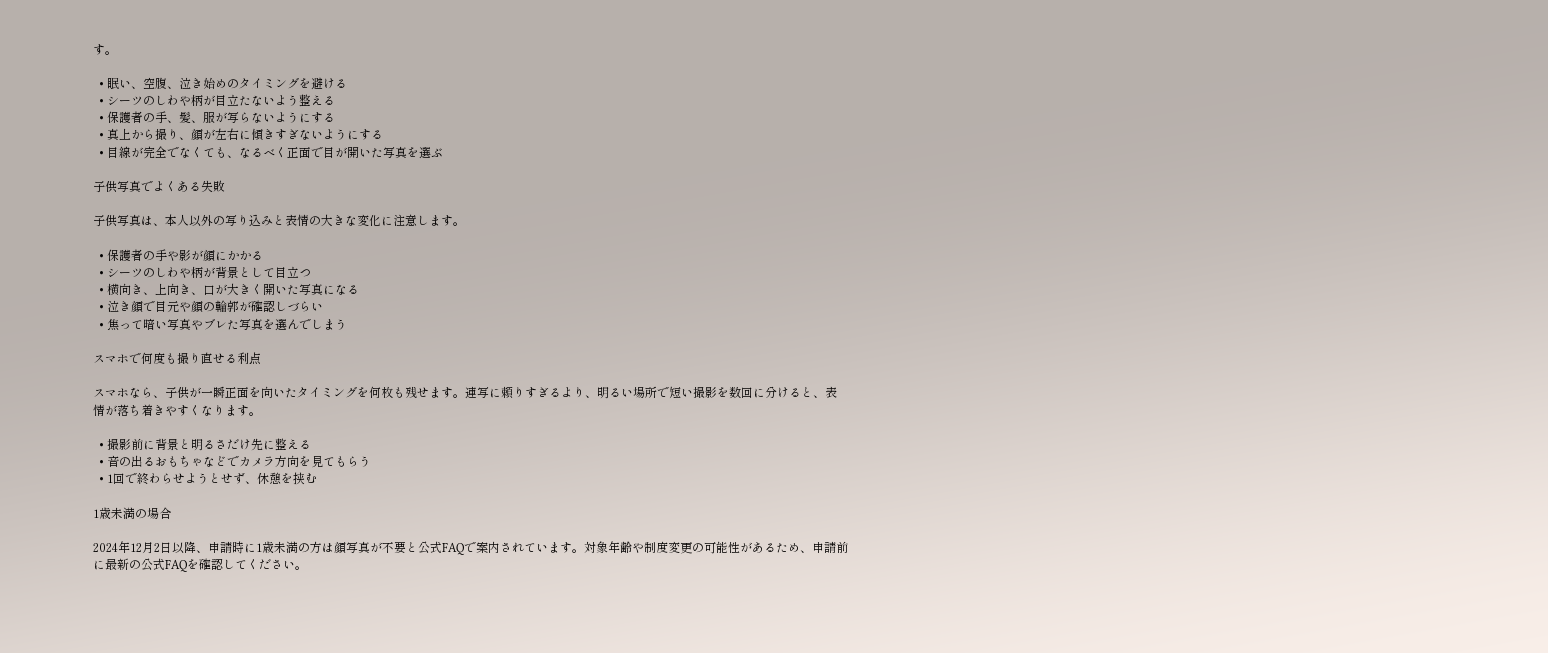す。

  • 眠い、空腹、泣き始めのタイミングを避ける
  • シーツのしわや柄が目立たないよう整える
  • 保護者の手、髪、服が写らないようにする
  • 真上から撮り、顔が左右に傾きすぎないようにする
  • 目線が完全でなくても、なるべく正面で目が開いた写真を選ぶ

子供写真でよくある失敗

子供写真は、本人以外の写り込みと表情の大きな変化に注意します。

  • 保護者の手や影が顔にかかる
  • シーツのしわや柄が背景として目立つ
  • 横向き、上向き、口が大きく開いた写真になる
  • 泣き顔で目元や顔の輪郭が確認しづらい
  • 焦って暗い写真やブレた写真を選んでしまう

スマホで何度も撮り直せる利点

スマホなら、子供が一瞬正面を向いたタイミングを何枚も残せます。連写に頼りすぎるより、明るい場所で短い撮影を数回に分けると、表情が落ち着きやすくなります。

  • 撮影前に背景と明るさだけ先に整える
  • 音の出るおもちゃなどでカメラ方向を見てもらう
  • 1回で終わらせようとせず、休憩を挟む

1歳未満の場合

2024年12月2日以降、申請時に1歳未満の方は顔写真が不要と公式FAQで案内されています。対象年齢や制度変更の可能性があるため、申請前に最新の公式FAQを確認してください。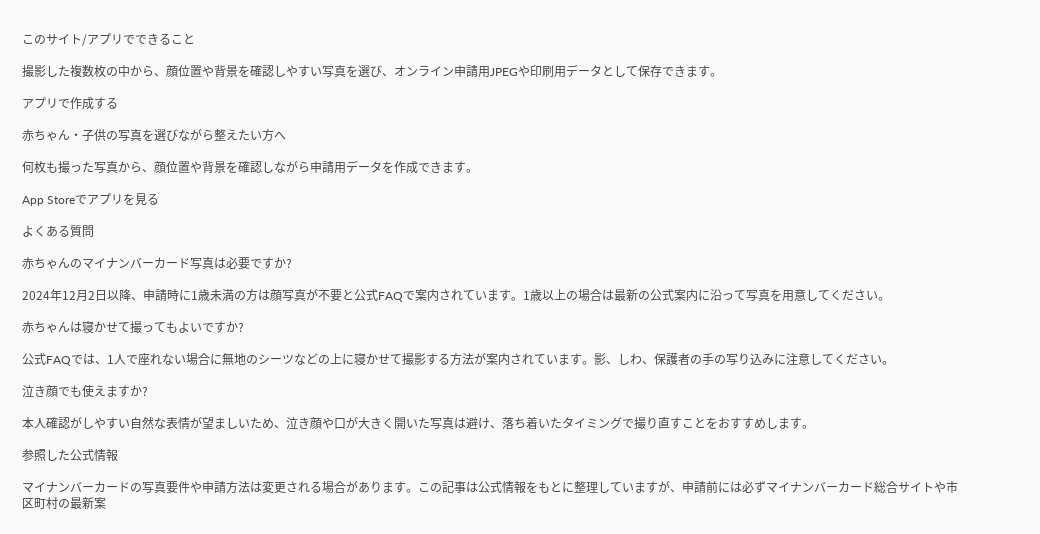このサイト/アプリでできること

撮影した複数枚の中から、顔位置や背景を確認しやすい写真を選び、オンライン申請用JPEGや印刷用データとして保存できます。

アプリで作成する

赤ちゃん・子供の写真を選びながら整えたい方へ

何枚も撮った写真から、顔位置や背景を確認しながら申請用データを作成できます。

App Storeでアプリを見る

よくある質問

赤ちゃんのマイナンバーカード写真は必要ですか?

2024年12月2日以降、申請時に1歳未満の方は顔写真が不要と公式FAQで案内されています。1歳以上の場合は最新の公式案内に沿って写真を用意してください。

赤ちゃんは寝かせて撮ってもよいですか?

公式FAQでは、1人で座れない場合に無地のシーツなどの上に寝かせて撮影する方法が案内されています。影、しわ、保護者の手の写り込みに注意してください。

泣き顔でも使えますか?

本人確認がしやすい自然な表情が望ましいため、泣き顔や口が大きく開いた写真は避け、落ち着いたタイミングで撮り直すことをおすすめします。

参照した公式情報

マイナンバーカードの写真要件や申請方法は変更される場合があります。この記事は公式情報をもとに整理していますが、申請前には必ずマイナンバーカード総合サイトや市区町村の最新案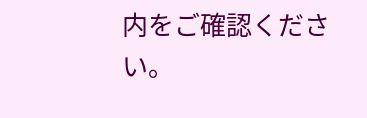内をご確認ください。